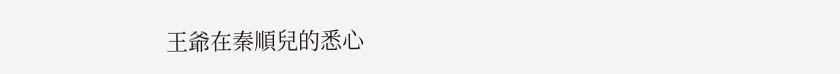王爺在秦順兒的悉心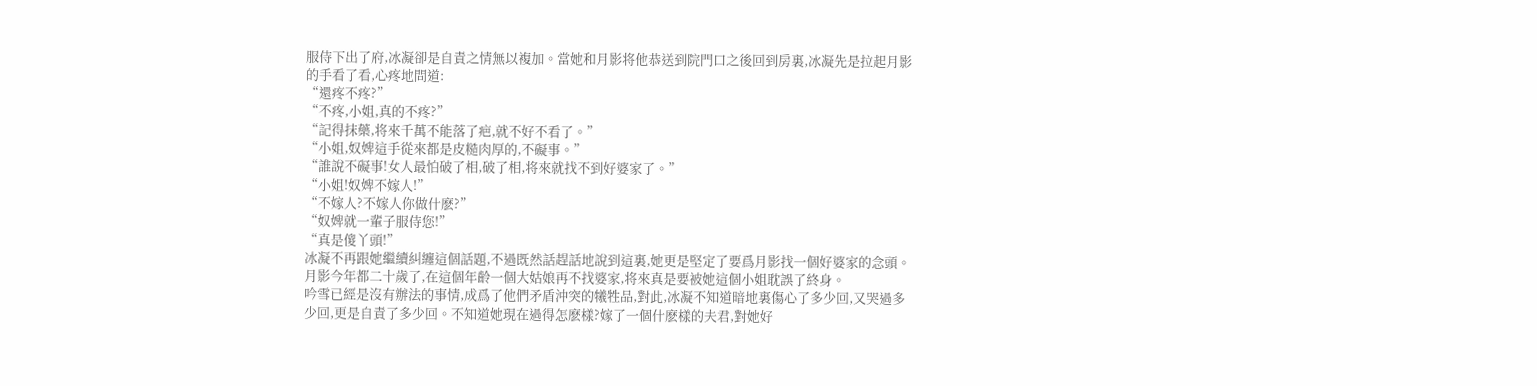服侍下出了府,冰凝卻是自責之情無以複加。當她和月影将他恭送到院門口之後回到房裏,冰凝先是拉起月影的手看了看,心疼地問道:
“還疼不疼?”
“不疼,小姐,真的不疼?”
“記得抹藥,将來千萬不能落了疤,就不好不看了。”
“小姐,奴婢這手從來都是皮糙肉厚的,不礙事。”
“誰說不礙事!女人最怕破了相,破了相,将來就找不到好婆家了。”
“小姐!奴婢不嫁人!”
“不嫁人?不嫁人你做什麽?”
“奴婢就一輩子服侍您!”
“真是傻丫頭!”
冰凝不再跟她繼續糾纏這個話題,不過既然話趕話地說到這裏,她更是堅定了要爲月影找一個好婆家的念頭。月影今年都二十歲了,在這個年齡一個大姑娘再不找婆家,将來真是要被她這個小姐耽誤了終身。
吟雪已經是沒有辦法的事情,成爲了他們矛盾沖突的犧牲品,對此,冰凝不知道暗地裏傷心了多少回,又哭過多少回,更是自責了多少回。不知道她現在過得怎麽樣?嫁了一個什麽樣的夫君,對她好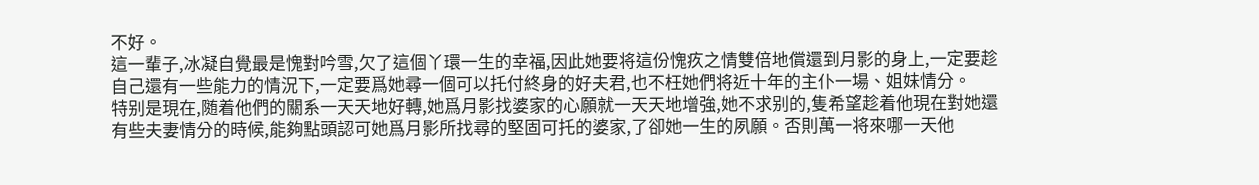不好。
這一輩子,冰凝自覺最是愧對吟雪,欠了這個丫環一生的幸福,因此她要将這份愧疚之情雙倍地償還到月影的身上,一定要趁自己還有一些能力的情況下,一定要爲她尋一個可以托付終身的好夫君,也不枉她們将近十年的主仆一場、姐妹情分。
特别是現在,随着他們的關系一天天地好轉,她爲月影找婆家的心願就一天天地增強,她不求别的,隻希望趁着他現在對她還有些夫妻情分的時候,能夠點頭認可她爲月影所找尋的堅固可托的婆家,了卻她一生的夙願。否則萬一将來哪一天他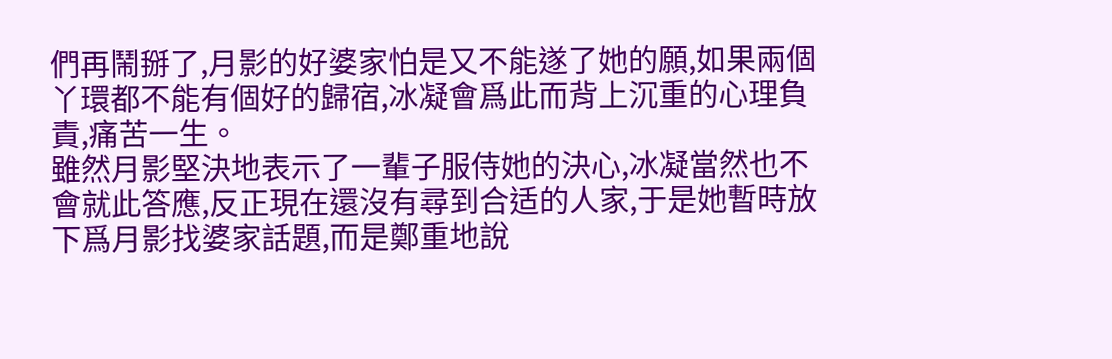們再鬧掰了,月影的好婆家怕是又不能遂了她的願,如果兩個丫環都不能有個好的歸宿,冰凝會爲此而背上沉重的心理負責,痛苦一生。
雖然月影堅決地表示了一輩子服侍她的決心,冰凝當然也不會就此答應,反正現在還沒有尋到合适的人家,于是她暫時放下爲月影找婆家話題,而是鄭重地說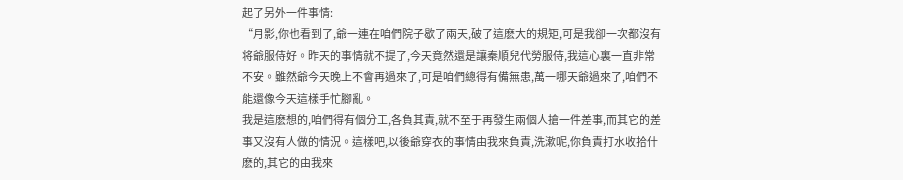起了另外一件事情:
“月影,你也看到了,爺一連在咱們院子歇了兩天,破了這麽大的規矩,可是我卻一次都沒有将爺服侍好。昨天的事情就不提了,今天竟然還是讓秦順兒代勞服侍,我這心裏一直非常不安。雖然爺今天晚上不會再過來了,可是咱們總得有備無患,萬一哪天爺過來了,咱們不能還像今天這樣手忙腳亂。
我是這麽想的,咱們得有個分工,各負其責,就不至于再發生兩個人搶一件差事,而其它的差事又沒有人做的情況。這樣吧,以後爺穿衣的事情由我來負責,洗漱呢,你負責打水收拾什麽的,其它的由我來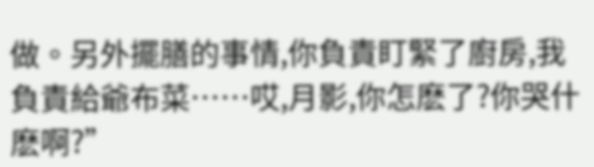做。另外擺膳的事情,你負責盯緊了廚房,我負責給爺布菜……哎,月影,你怎麽了?你哭什麽啊?”